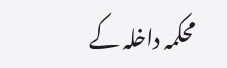محکمہ داخلہ کے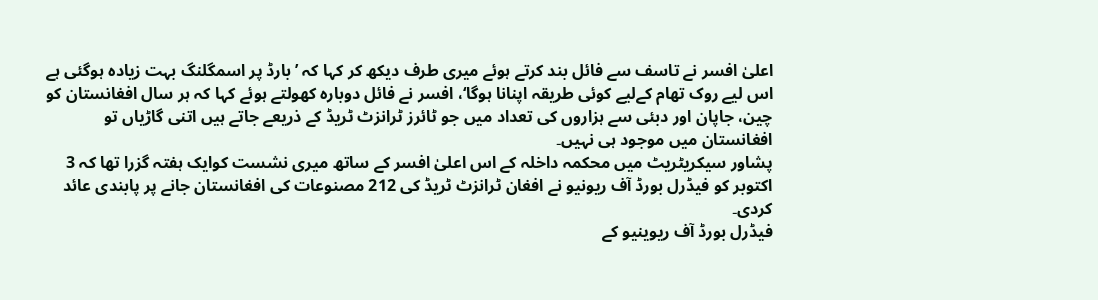اعلیٰ افسر نے تاسف سے فائل بند کرتے ہوئے میری طرف دیکھ کر کہا کہ ’بارڈ پر اسمگلنگ بہت زیادہ ہوگئی ہے اس لیے روک تھام کےلیے کوئی طریقہ اپنانا ہوگا‘، افسر نے فائل دوبارہ کھولتے ہوئے کہا کہ ہر سال افغانستان کو چین، جاپان اور دبئی سے ہزاروں کی تعداد میں جو ٹائرز ٹرانزٹ ٹریڈ کے ذریعے جاتے ہیں اتنی گاڑیاں تو افغانستان میں موجود ہی نہیں۔
پشاور سیکریٹریٹ میں محکمہ داخلہ کے اس اعلیٰ افسر کے ساتھ میری نشست کوایک ہفتہ گزرا تھا کہ 3 اکتوبر کو فیڈرل بورڈ آف ریونیو نے افغان ٹرانزٹ ٹریڈ کی 212 مصنوعات کی افغانستان جانے پر پابندی عائد کردی۔
فیڈرل بورڈ آف ریوینیو کے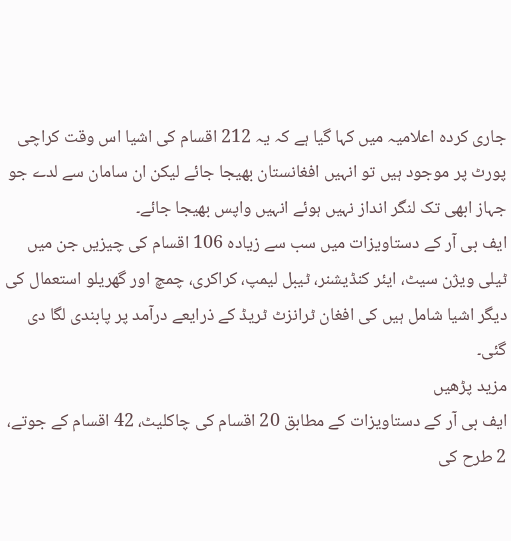جاری کردہ اعلامیہ میں کہا گیا ہے کہ یہ 212 اقسام کی اشیا اس وقت کراچی پورٹ پر موجود ہیں تو انہیں افغانستان بھیجا جائے لیکن ان سامان سے لدے جو جہاز ابھی تک لنگر انداز نہیں ہوئے انہیں واپس بھیجا جائے۔
ایف بی آر کے دستاویزات میں سب سے زیادہ 106 اقسام کی چیزیں جن میں ٹیلی ویژن سیٹ، ایئر کنڈیشنر، ٹیبل لیمپ، کراکری، چمچ اور گھریلو استعمال کی دیگر اشیا شامل ہیں کی افغان ٹرانزٹ ٹریڈ کے ذرایعے درآمد پر پابندی لگا دی گئی۔
مزید پڑھیں
ایف بی آر کے دستاویزات کے مطابق 20 اقسام کی چاکلیٹ، 42 اقسام کے جوتے، 2 طرح کی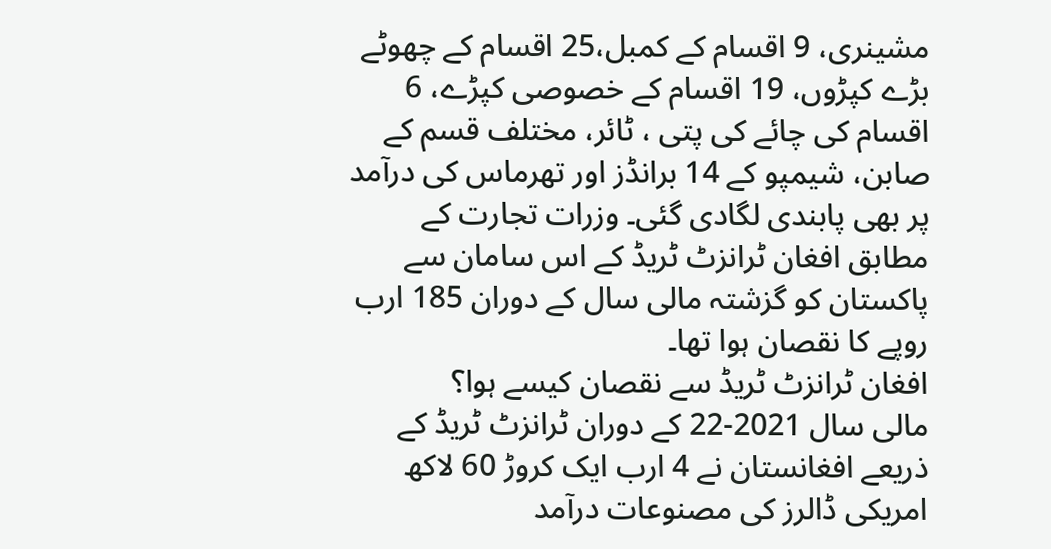مشینری، 9 اقسام کے کمبل،25 اقسام کے چھوٹے بڑے کپڑوں، 19 اقسام کے خصوصی کپڑے، 6 اقسام کی چائے کی پتی ، ٹائر، مختلف قسم کے صابن، شیمپو کے 14 برانڈز اور تھرماس کی درآمد پر بھی پابندی لگادی گئی۔ وزرات تجارت کے مطابق افغان ٹرانزٹ ٹریڈ کے اس سامان سے پاکستان کو گزشتہ مالی سال کے دوران 185 ارب روپے کا نقصان ہوا تھا۔
افغان ٹرانزٹ ٹریڈ سے نقصان کیسے ہوا؟
مالی سال 2021-22 کے دوران ٹرانزٹ ٹریڈ کے ذریعے افغانستان نے 4 ارب ایک کروڑ 60 لاکھ امریکی ڈالرز کی مصنوعات درآمد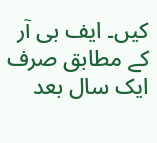کیں۔ ایف بی آر کے مطابق صرف ایک سال بعد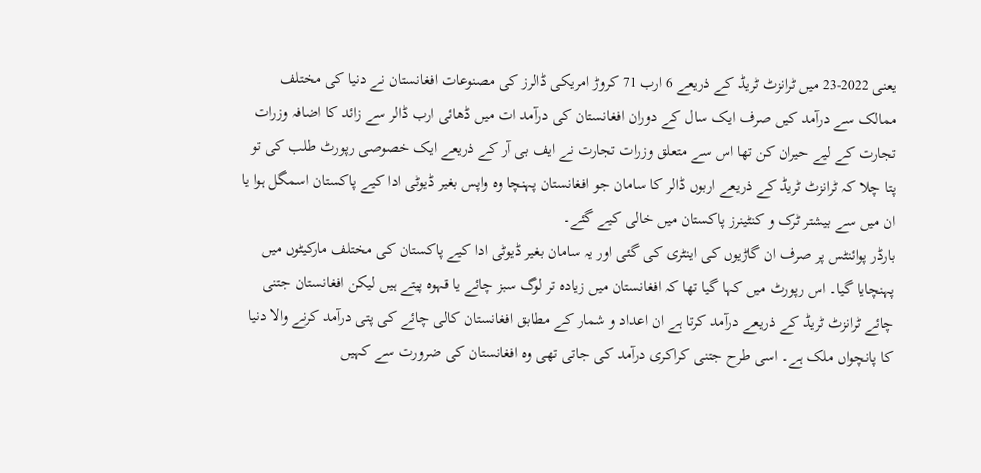یعنی 2022-23 میں ٹرانزٹ ٹریڈ کے ذریعے 6 ارب 71 کروڑ امریکی ڈالرز کی مصنوعات افغانستان نے دنیا کی مختلف ممالک سے درآمد کیں صرف ایک سال کے دوران افغانستان کی درآمد ات میں ڈھائی ارب ڈالر سے زائد کا اضافہ وزرات تجارت کے لیے حیران کن تھا اس سے متعلق وزرات تجارت نے ایف بی آر کے ذریعے ایک خصوصی رپورٹ طلب کی تو پتا چلا کہ ٹرانزٹ ٹریڈ کے ذریعے اربوں ڈالر کا سامان جو افغانستان پہنچا وہ واپس بغیر ڈیوٹی ادا کیے پاکستان اسمگل ہوا یا ان میں سے بیشتر ٹرک و کنٹینرز پاکستان میں خالی کیے گئے۔
بارڈر پوائنٹس پر صرف ان گاڑیوں کی اینٹری کی گئی اور یہ سامان بغیر ڈیوٹی ادا کیے پاکستان کی مختلف مارکیٹوں میں پہنچایا گیا۔ اس رپورٹ میں کہا گیا تھا کہ افغانستان میں زیادہ تر لوگ سبز چائے یا قہوہ پیتے ہیں لیکن افغانستان جتنی چائے ٹرانزٹ ٹریڈ کے ذریعے درآمد کرتا ہے ان اعداد و شمار کے مطابق افغانستان کالی چائے کی پتی درآمد کرنے والا دنیا کا پانچواں ملک ہے۔ اسی طرح جتنی کراکری درآمد کی جاتی تھی وہ افغانستان کی ضرورت سے کہیں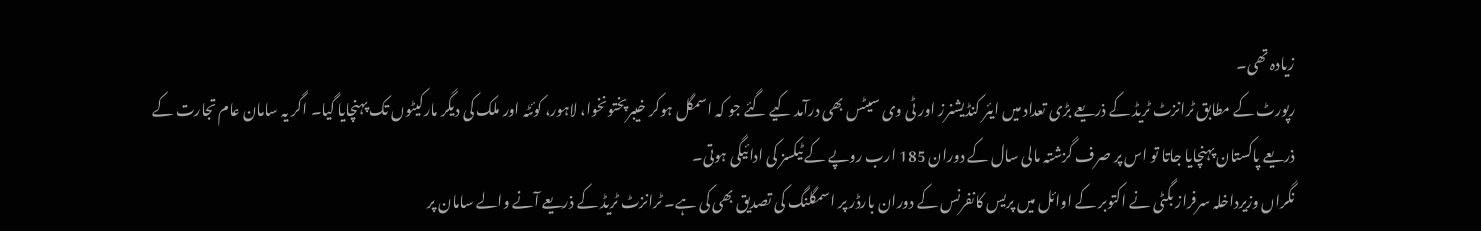زیادہ تھی۔
رپورٹ کے مطابق ٹرانزٹ ٹریڈ کے ذریعے بڑی تعداد میں ایئر کنڈیشنرز اور ٹی وی سیٹس بھی درآمد کیے گئے جو کہ اسمگل ہوکر خیبرپختونخوا، لاہور، کوئٹہ اور ملک کی دیگر مارکیٹوں تک پہنچایا گیا۔ اگر یہ سامان عام تجارت کے ذریعے پاکستان پہنچایا جاتا تو اس پر صرف گزشتہ مالی سال کے دوران 185 ارب روپے کے ٹیکسز کی ادائیگی ہوتی۔
نگراں وزیرداخلہ سرفراز بگٹی نے اکتوبر کے اوائل میں پریس کانفرنس کے دوران بارڈر پر اسمگلنگ کی تصدیق بھی کی ہے۔ ٹرانزٹ ٹریڈ کے ذریعے آنے والے سامان پر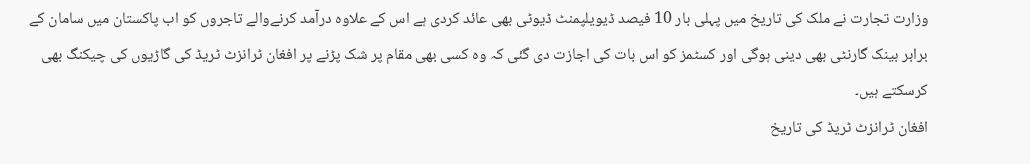وزارت تجارت نے ملک کی تاریخ میں پہلی بار 10 فیصد ڈیویلپمنٹ ڈیوٹی بھی عائد کردی ہے اس کے علاوہ درآمد کرنےوالے تاجروں کو اب پاکستان میں سامان کے برابر بینک گارنٹی بھی دینی ہوگی اور کسٹمز کو اس بات کی اجازت دی گئی کہ وہ کسی بھی مقام پر شک پڑنے پر افغان ٹرانزٹ ٹریڈ کی گاڑیوں کی چیکنگ بھی کرسکتے ہیں۔
افغان ٹرانزٹ ٹریڈ کی تاریخ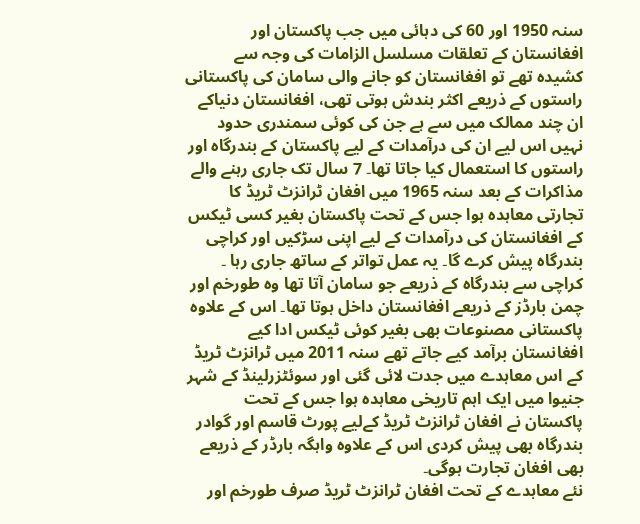سنہ 1950 اور 60 کی دہائی میں جب پاکستان اور افغانستان کے تعلقات مسلسل الزامات کی وجہ سے کشیدہ تھے تو افغانستان کو جانے والی سامان کی پاکستانی راستوں کے ذریعے اکثر بندش ہوتی تھی، افغانستان دنیاکے ان چند ممالک میں سے ہے جن کی کوئی سمندری حدود نہیں اس لیے ان کی درآمدات کے لیے پاکستان کے بندرگاہ اور راستوں کا استعمال کیا جاتا تھا۔ 7 سال تک جاری رہنے والے مذاکرات کے بعد سنہ 1965 میں افغان ٹرانزٹ ٹریڈ کا تجارتی معاہدہ ہوا جس کے تحت پاکستان بغیر کسی ٹیکس کے افغانستان کی درآمدات کے لیے اپنی سڑکیں اور کراچی بندرگاہ پیش کرے گا۔ یہ عمل تواتر کے ساتھ جاری رہا ۔
کراچی سے بندرگاہ کے ذریعے جو سامان آتا تھا وہ طورخم اور چمن بارڈز کے ذریعے افغانستان داخل ہوتا تھا۔ اس کے علاوہ پاکستانی مصنوعات بھی بغیر کوئی ٹیکس ادا کیے افغانستان برآمد کیے جاتے تھے سنہ 2011 میں ٹرانزٹ ٹریڈ کے اس معاہدے میں جدت لائی گئی اور سوئٹزرلینڈ کے شہر جنیوا میں ایک اہم تاریخی معاہدہ ہوا جس کے تحت پاکستان نے افغان ٹرانزٹ ٹریڈ کےلیے پورٹ قاسم اور گوادر بندرگاہ بھی پیش کردی اس کے علاوہ واہگہ بارڈر کے ذریعے بھی افغان تجارت ہوگی۔
نئے معاہدے کے تحت افغان ٹرانزٹ ٹریڈ صرف طورخم اور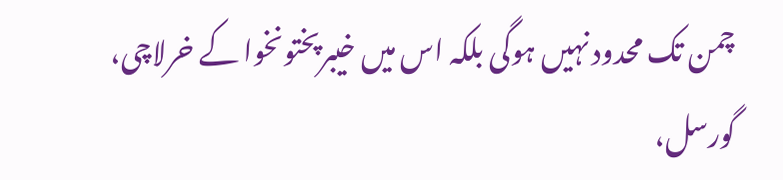چمن تک محدود نہیں ہوگی بلکہ اس میں خیبرپختونخوا کے خرلاچی، گورسل،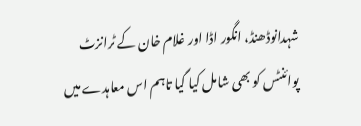شہدانوڈھنڈ، انگور اڈا اور غلام خان کے ٹرانزٹ پوائنٹس کو بھی شامل کیا گیا تاہم اس معاہدے میں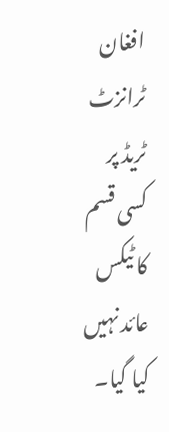افغان ٹرانزٹ ٹریڈ پر کسی قسم کا ٹیکس عائد نہیں کیا گیا۔